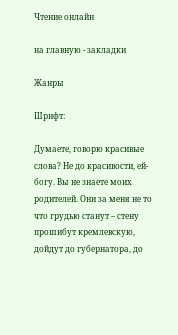Чтение онлайн

на главную - закладки

Жанры

Шрифт:

Думаете, говорю красивые слова? Не до красивости, ей-богу. Вы не знаете моих родителей. Они за меня не то что грудью станут – стену прошибут кремлевскую, дойдут до губернатора, до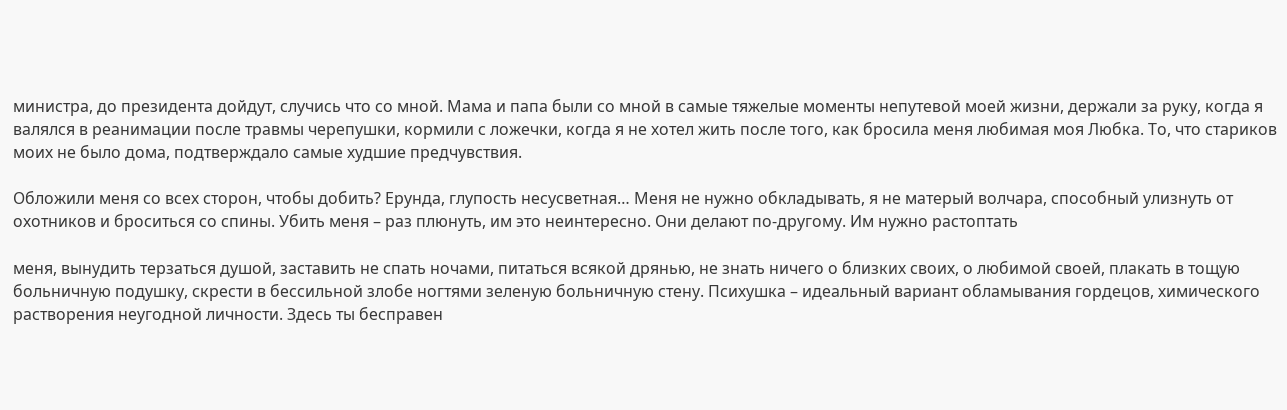министра, до президента дойдут, случись что со мной. Мама и папа были со мной в самые тяжелые моменты непутевой моей жизни, держали за руку, когда я валялся в реанимации после травмы черепушки, кормили с ложечки, когда я не хотел жить после того, как бросила меня любимая моя Любка. То, что стариков моих не было дома, подтверждало самые худшие предчувствия.

Обложили меня со всех сторон, чтобы добить? Ерунда, глупость несусветная… Меня не нужно обкладывать, я не матерый волчара, способный улизнуть от охотников и броситься со спины. Убить меня – раз плюнуть, им это неинтересно. Они делают по-другому. Им нужно растоптать

меня, вынудить терзаться душой, заставить не спать ночами, питаться всякой дрянью, не знать ничего о близких своих, о любимой своей, плакать в тощую больничную подушку, скрести в бессильной злобе ногтями зеленую больничную стену. Психушка – идеальный вариант обламывания гордецов, химического растворения неугодной личности. Здесь ты бесправен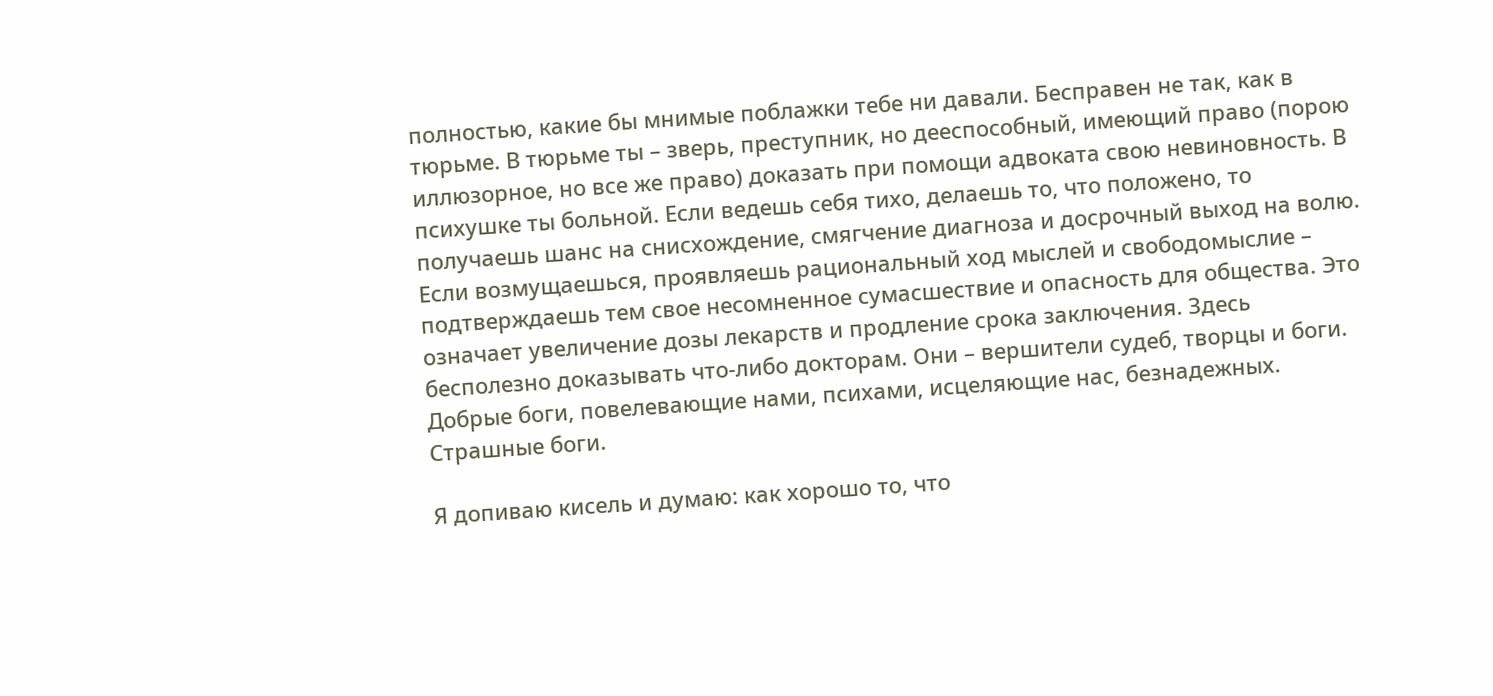полностью, какие бы мнимые поблажки тебе ни давали. Бесправен не так, как в тюрьме. В тюрьме ты – зверь, преступник, но дееспособный, имеющий право (порою иллюзорное, но все же право) доказать при помощи адвоката свою невиновность. В психушке ты больной. Если ведешь себя тихо, делаешь то, что положено, то получаешь шанс на снисхождение, смягчение диагноза и досрочный выход на волю. Если возмущаешься, проявляешь рациональный ход мыслей и свободомыслие – подтверждаешь тем свое несомненное сумасшествие и опасность для общества. Это означает увеличение дозы лекарств и продление срока заключения. Здесь бесполезно доказывать что-либо докторам. Они – вершители судеб, творцы и боги. Добрые боги, повелевающие нами, психами, исцеляющие нас, безнадежных. Страшные боги.

Я допиваю кисель и думаю: как хорошо то, что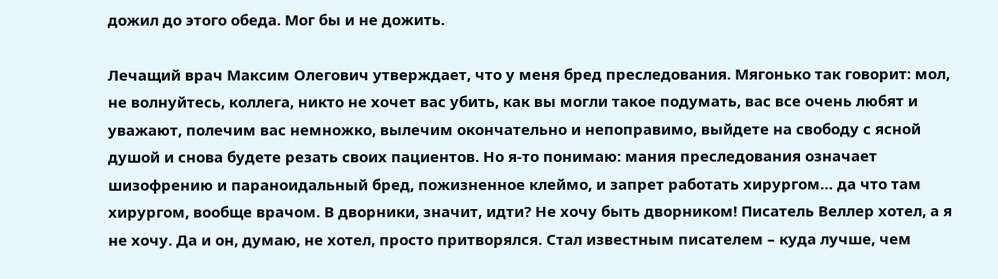дожил до этого обеда. Мог бы и не дожить.

Лечащий врач Максим Олегович утверждает, что у меня бред преследования. Мягонько так говорит: мол, не волнуйтесь, коллега, никто не хочет вас убить, как вы могли такое подумать, вас все очень любят и уважают, полечим вас немножко, вылечим окончательно и непоправимо, выйдете на свободу с ясной душой и снова будете резать своих пациентов. Но я-то понимаю: мания преследования означает шизофрению и параноидальный бред, пожизненное клеймо, и запрет работать хирургом… да что там хирургом, вообще врачом. В дворники, значит, идти? Не хочу быть дворником! Писатель Веллер хотел, а я не хочу. Да и он, думаю, не хотел, просто притворялся. Стал известным писателем – куда лучше, чем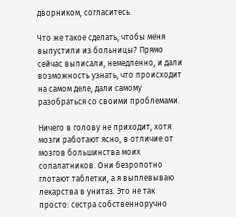дворником, согласитесь.

Что же такое сделать, чтобы меня выпустили из больницы? Прямо сейчас выписали, немедленно, и дали возможность узнать, что происходит на самом деле, дали самому разобраться со своими проблемами.

Ничего в голову не приходит, хотя мозги работают ясно, в отличие от мозгов большинства моих сопалатников. Они безропотно глотают таблетки, а я выплевываю лекарства в унитаз. Это не так просто: сестра собственноручно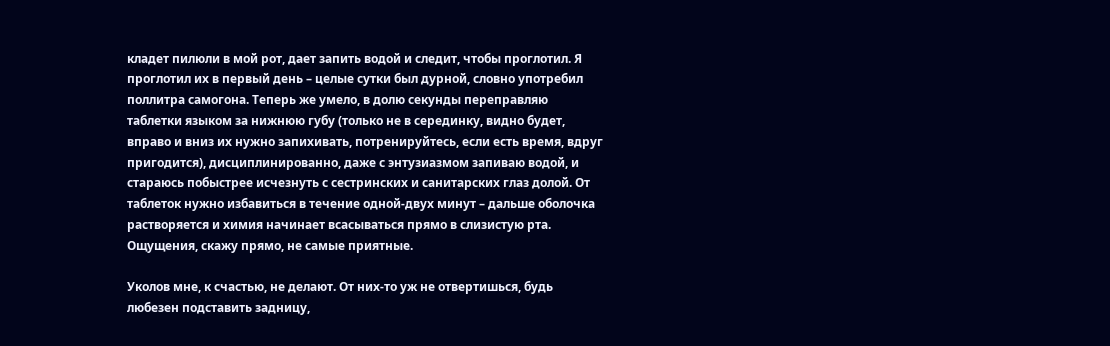кладет пилюли в мой рот, дает запить водой и следит, чтобы проглотил. Я проглотил их в первый день – целые сутки был дурной, словно употребил поллитра самогона. Теперь же умело, в долю секунды переправляю таблетки языком за нижнюю губу (только не в серединку, видно будет, вправо и вниз их нужно запихивать, потренируйтесь, если есть время, вдруг пригодится), дисциплинированно, даже с энтузиазмом запиваю водой, и стараюсь побыстрее исчезнуть с сестринских и санитарских глаз долой. От таблеток нужно избавиться в течение одной-двух минут – дальше оболочка растворяется и химия начинает всасываться прямо в слизистую рта. Ощущения, скажу прямо, не самые приятные.

Уколов мне, к счастью, не делают. От них-то уж не отвертишься, будь любезен подставить задницу,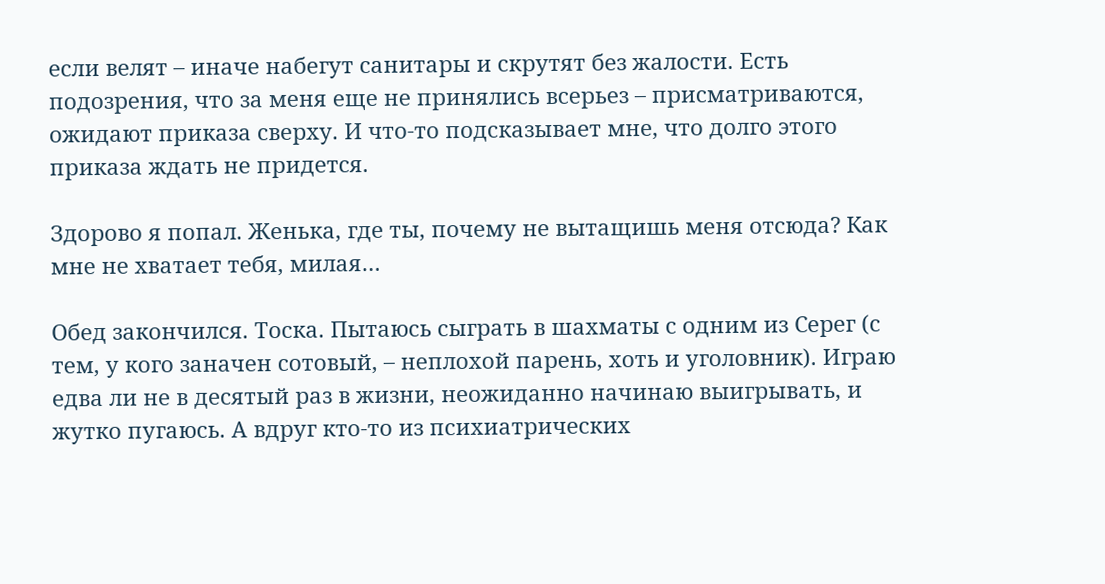если велят – иначе набегут санитары и скрутят без жалости. Есть подозрения, что за меня еще не принялись всерьез – присматриваются, ожидают приказа сверху. И что-то подсказывает мне, что долго этого приказа ждать не придется.

Здорово я попал. Женька, где ты, почему не вытащишь меня отсюда? Как мне не хватает тебя, милая…

Обед закончился. Тоска. Пытаюсь сыграть в шахматы с одним из Серег (с тем, у кого заначен сотовый, – неплохой парень, хоть и уголовник). Играю едва ли не в десятый раз в жизни, неожиданно начинаю выигрывать, и жутко пугаюсь. А вдруг кто-то из психиатрических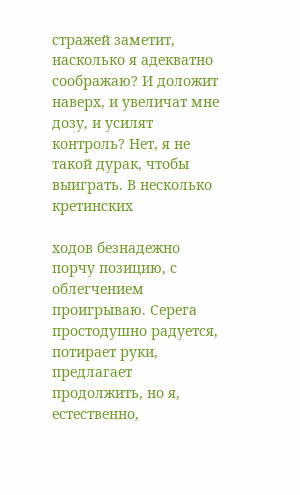стражей заметит, насколько я адекватно соображаю? И доложит наверх, и увеличат мне дозу, и усилят контроль? Нет, я не такой дурак, чтобы выиграть. В несколько кретинских

ходов безнадежно порчу позицию, с облегчением проигрываю. Серега простодушно радуется, потирает руки, предлагает продолжить, но я, естественно,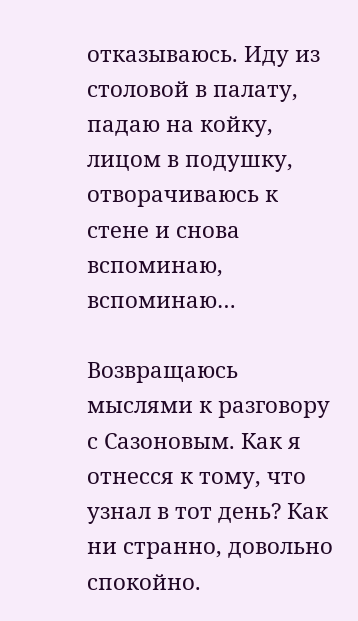отказываюсь. Иду из столовой в палату, падаю на койку, лицом в подушку, отворачиваюсь к стене и снова вспоминаю, вспоминаю…

Возвращаюсь мыслями к разговору с Сазоновым. Как я отнесся к тому, что узнал в тот день? Как ни странно, довольно спокойно.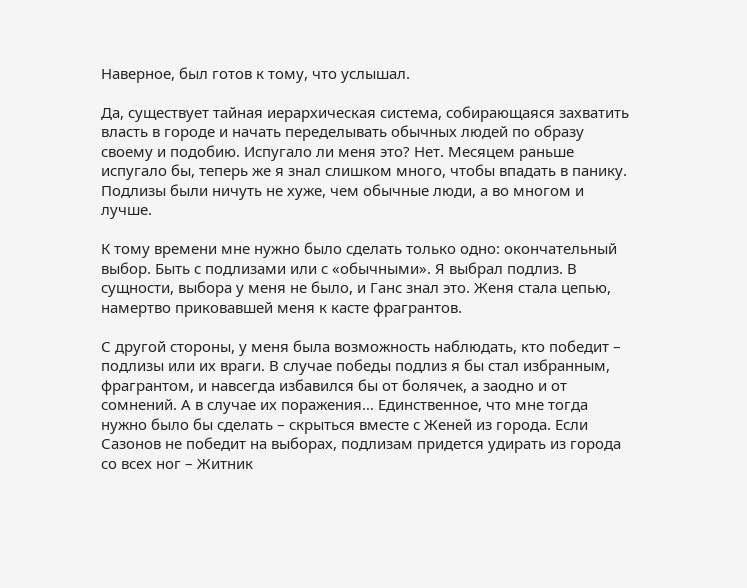Наверное, был готов к тому, что услышал.

Да, существует тайная иерархическая система, собирающаяся захватить власть в городе и начать переделывать обычных людей по образу своему и подобию. Испугало ли меня это? Нет. Месяцем раньше испугало бы, теперь же я знал слишком много, чтобы впадать в панику. Подлизы были ничуть не хуже, чем обычные люди, а во многом и лучше.

К тому времени мне нужно было сделать только одно: окончательный выбор. Быть с подлизами или с «обычными». Я выбрал подлиз. В сущности, выбора у меня не было, и Ганс знал это. Женя стала цепью, намертво приковавшей меня к касте фрагрантов.

С другой стороны, у меня была возможность наблюдать, кто победит – подлизы или их враги. В случае победы подлиз я бы стал избранным, фрагрантом, и навсегда избавился бы от болячек, а заодно и от сомнений. А в случае их поражения… Единственное, что мне тогда нужно было бы сделать – скрыться вместе с Женей из города. Если Сазонов не победит на выборах, подлизам придется удирать из города со всех ног – Житник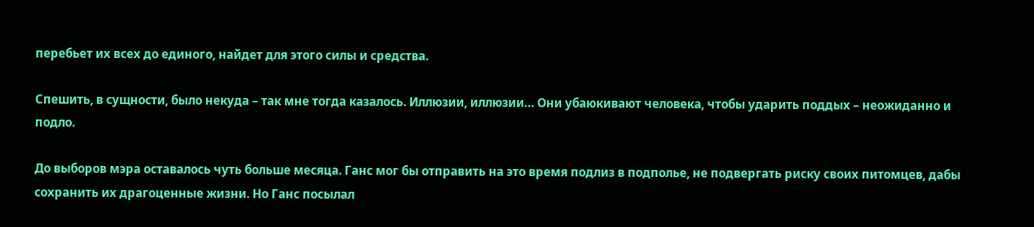перебьет их всех до единого, найдет для этого силы и средства.

Спешить, в сущности, было некуда – так мне тогда казалось. Иллюзии, иллюзии… Они убаюкивают человека, чтобы ударить поддых – неожиданно и подло.

До выборов мэра оставалось чуть больше месяца. Ганс мог бы отправить на это время подлиз в подполье, не подвергать риску своих питомцев, дабы сохранить их драгоценные жизни. Но Ганс посылал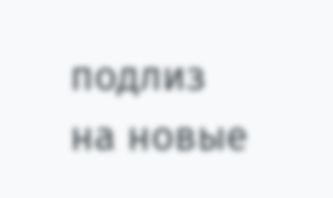подлиз на новые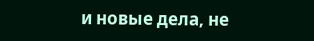и новые дела, не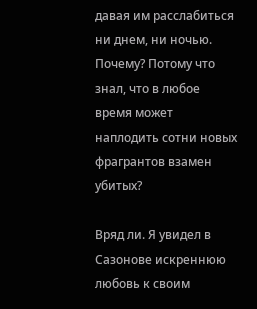давая им расслабиться ни днем, ни ночью. Почему? Потому что знал, что в любое время может наплодить сотни новых фрагрантов взамен убитых?

Вряд ли. Я увидел в Сазонове искреннюю любовь к своим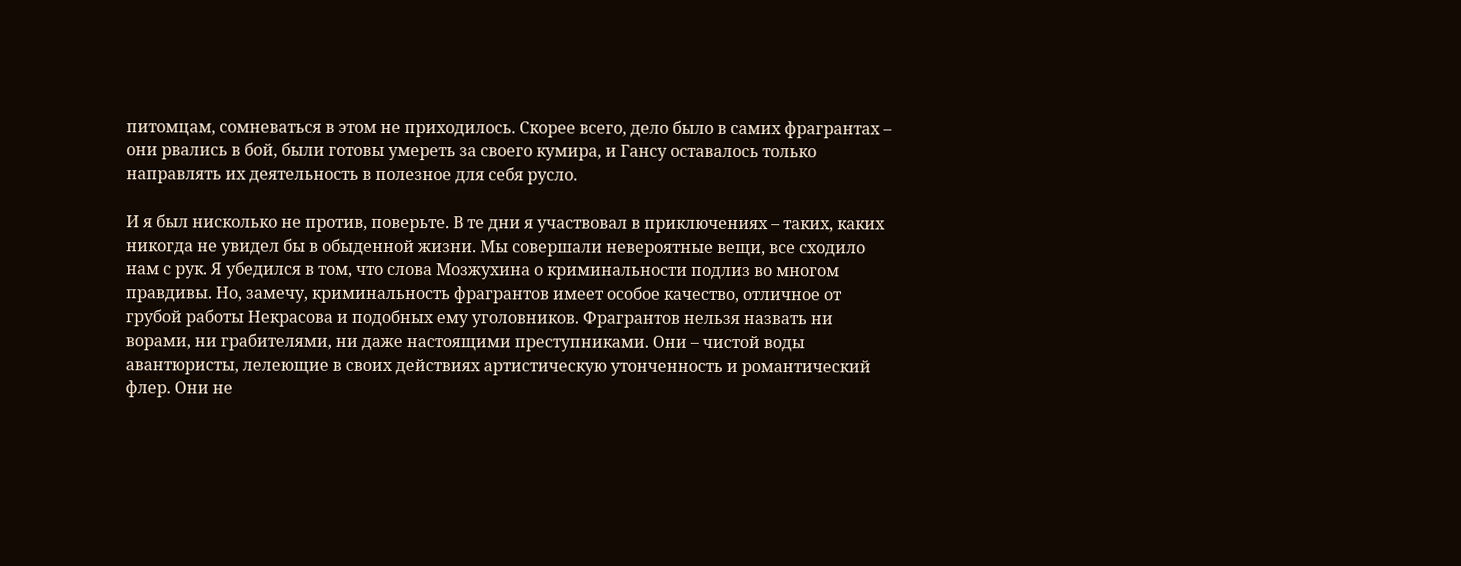питомцам, сомневаться в этом не приходилось. Скорее всего, дело было в самих фрагрантах – они рвались в бой, были готовы умереть за своего кумира, и Гансу оставалось только направлять их деятельность в полезное для себя русло.

И я был нисколько не против, поверьте. В те дни я участвовал в приключениях – таких, каких никогда не увидел бы в обыденной жизни. Мы совершали невероятные вещи, все сходило нам с рук. Я убедился в том, что слова Мозжухина о криминальности подлиз во многом правдивы. Но, замечу, криминальность фрагрантов имеет особое качество, отличное от грубой работы Некрасова и подобных ему уголовников. Фрагрантов нельзя назвать ни ворами, ни грабителями, ни даже настоящими преступниками. Они – чистой воды авантюристы, лелеющие в своих действиях артистическую утонченность и романтический флер. Они не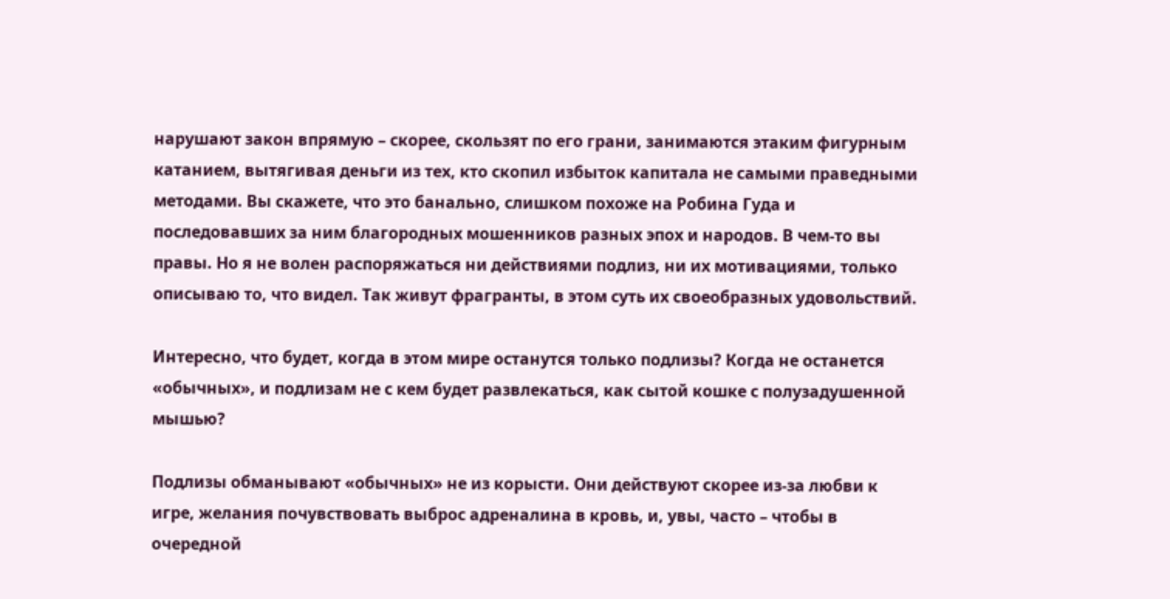нарушают закон впрямую – скорее, скользят по его грани, занимаются этаким фигурным катанием, вытягивая деньги из тех, кто скопил избыток капитала не самыми праведными методами. Вы скажете, что это банально, слишком похоже на Робина Гуда и последовавших за ним благородных мошенников разных эпох и народов. В чем-то вы правы. Но я не волен распоряжаться ни действиями подлиз, ни их мотивациями, только описываю то, что видел. Так живут фрагранты, в этом суть их своеобразных удовольствий.

Интересно, что будет, когда в этом мире останутся только подлизы? Когда не останется «обычных», и подлизам не с кем будет развлекаться, как сытой кошке с полузадушенной мышью?

Подлизы обманывают «обычных» не из корысти. Они действуют скорее из-за любви к игре, желания почувствовать выброс адреналина в кровь, и, увы, часто – чтобы в очередной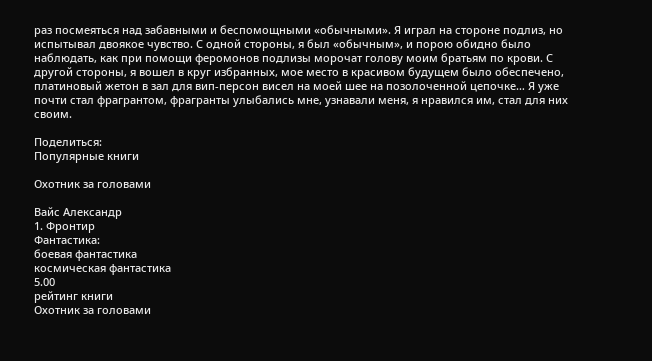раз посмеяться над забавными и беспомощными «обычными». Я играл на стороне подлиз, но испытывал двоякое чувство. С одной стороны, я был «обычным», и порою обидно было наблюдать, как при помощи феромонов подлизы морочат голову моим братьям по крови. С другой стороны, я вошел в круг избранных, мое место в красивом будущем было обеспечено, платиновый жетон в зал для вип-персон висел на моей шее на позолоченной цепочке… Я уже почти стал фрагрантом, фрагранты улыбались мне, узнавали меня, я нравился им, стал для них своим.

Поделиться:
Популярные книги

Охотник за головами

Вайс Александр
1. Фронтир
Фантастика:
боевая фантастика
космическая фантастика
5.00
рейтинг книги
Охотник за головами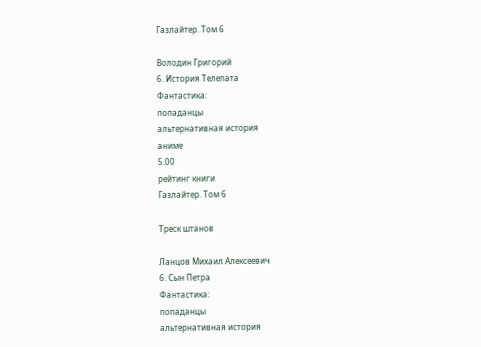Газлайтер. Том 6

Володин Григорий
6. История Телепата
Фантастика:
попаданцы
альтернативная история
аниме
5.00
рейтинг книги
Газлайтер. Том 6

Треск штанов

Ланцов Михаил Алексеевич
6. Сын Петра
Фантастика:
попаданцы
альтернативная история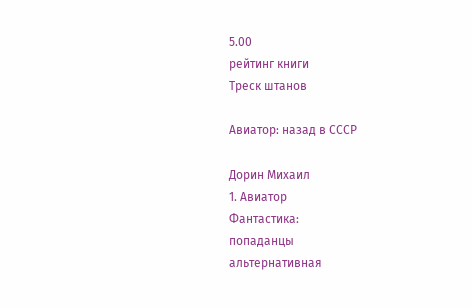5.00
рейтинг книги
Треск штанов

Авиатор: назад в СССР

Дорин Михаил
1. Авиатор
Фантастика:
попаданцы
альтернативная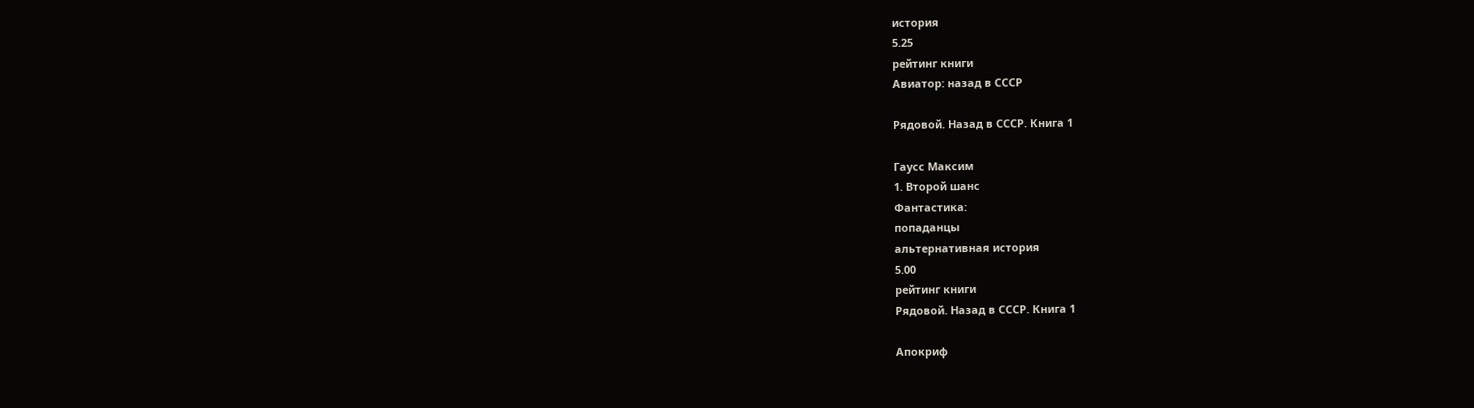история
5.25
рейтинг книги
Авиатор: назад в СССР

Рядовой. Назад в СССР. Книга 1

Гаусс Максим
1. Второй шанс
Фантастика:
попаданцы
альтернативная история
5.00
рейтинг книги
Рядовой. Назад в СССР. Книга 1

Апокриф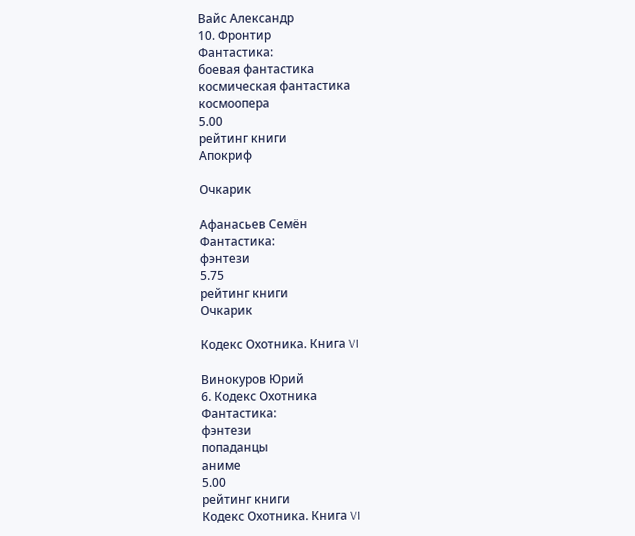Вайс Александр
10. Фронтир
Фантастика:
боевая фантастика
космическая фантастика
космоопера
5.00
рейтинг книги
Апокриф

Очкарик

Афанасьев Семён
Фантастика:
фэнтези
5.75
рейтинг книги
Очкарик

Кодекс Охотника. Книга VI

Винокуров Юрий
6. Кодекс Охотника
Фантастика:
фэнтези
попаданцы
аниме
5.00
рейтинг книги
Кодекс Охотника. Книга VI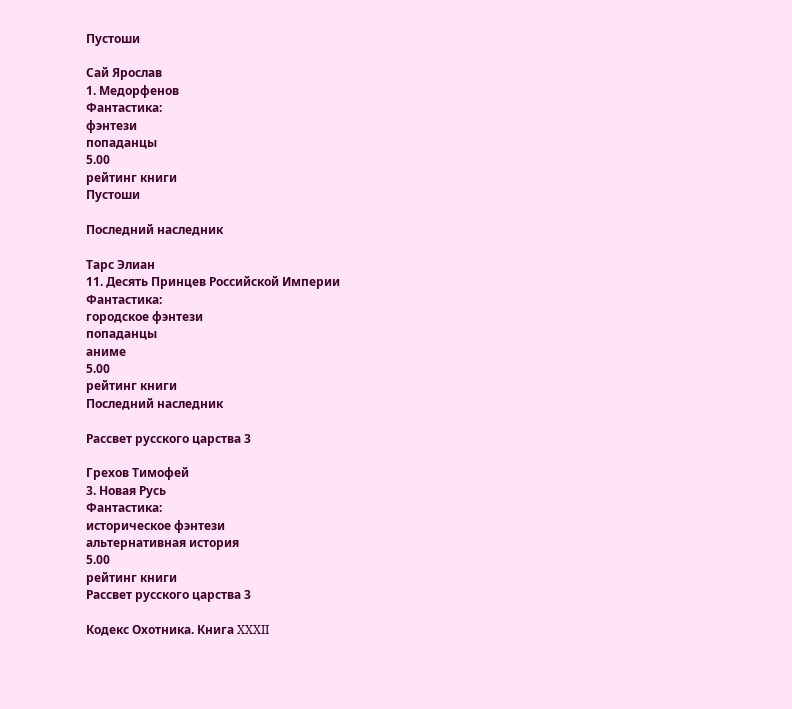Пустоши

Сай Ярослав
1. Медорфенов
Фантастика:
фэнтези
попаданцы
5.00
рейтинг книги
Пустоши

Последний наследник

Тарс Элиан
11. Десять Принцев Российской Империи
Фантастика:
городское фэнтези
попаданцы
аниме
5.00
рейтинг книги
Последний наследник

Рассвет русского царства 3

Грехов Тимофей
3. Новая Русь
Фантастика:
историческое фэнтези
альтернативная история
5.00
рейтинг книги
Рассвет русского царства 3

Кодекс Охотника. Книга XXXII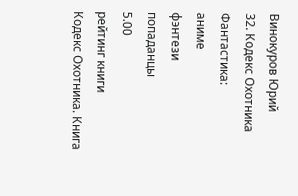Винокуров Юрий
32. Кодекс Охотника
Фантастика:
аниме
фэнтези
попаданцы
5.00
рейтинг книги
Кодекс Охотника. Книга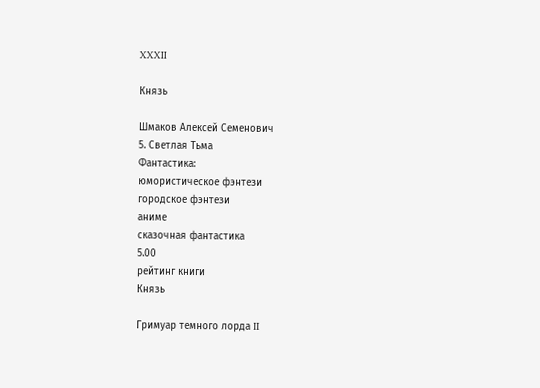XXXII

Князь

Шмаков Алексей Семенович
5. Светлая Тьма
Фантастика:
юмористическое фэнтези
городское фэнтези
аниме
сказочная фантастика
5.00
рейтинг книги
Князь

Гримуар темного лорда II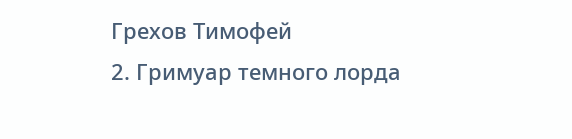Грехов Тимофей
2. Гримуар темного лорда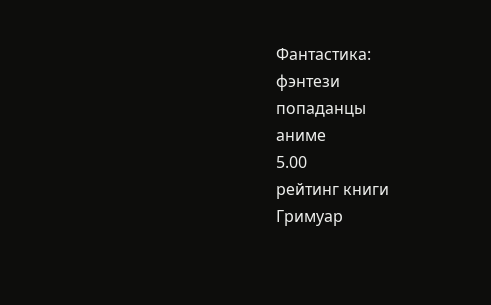Фантастика:
фэнтези
попаданцы
аниме
5.00
рейтинг книги
Гримуар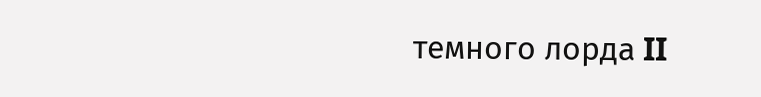темного лорда II